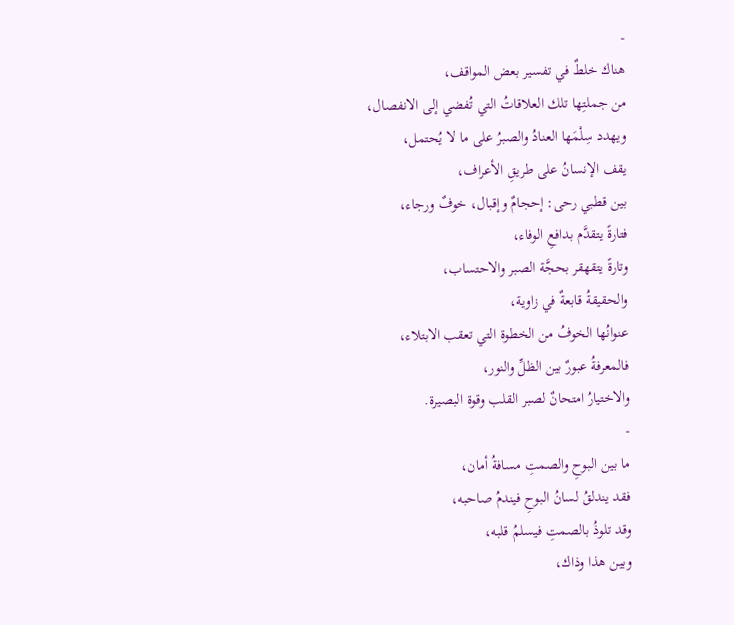-
هناك خلطٌ في تفسير بعض المواقف،
من جملتِها تلك العلاقاتُ التي تُفضي إلى الانفصال،
ويهدد سِلْمَها العنادُ والصبرُ على ما لا يُحتمل،
يقف الإنسانُ على طريقِ الأعراف،
بين قطبي رحى: إحجامٌ وإقبال، خوفٌ ورجاء،
فتارةً يتقدَّم بدافعِ الوفاء،
وتارةً يتقهقر بحجَّة الصبر والاحتساب،
والحقيقةُ قابعةٌ في زاوية،
عنوانُها الخوفُ من الخطوة التي تعقب الابتلاء،
فالمعرفةُ عبورٌ بين الظلِّ والنور،
والاختيارُ امتحانٌ لصبر القلب وقوة البصيرة.
-
ما بين البوحِ والصمتِ مسافةُ أمان،
فقد يندلقُ لسانُ البوحِ فيندمُ صاحبه،
وقد تلوذُ بالصمتِ فيسلمُ قلبه،
وبين هذا وذاك،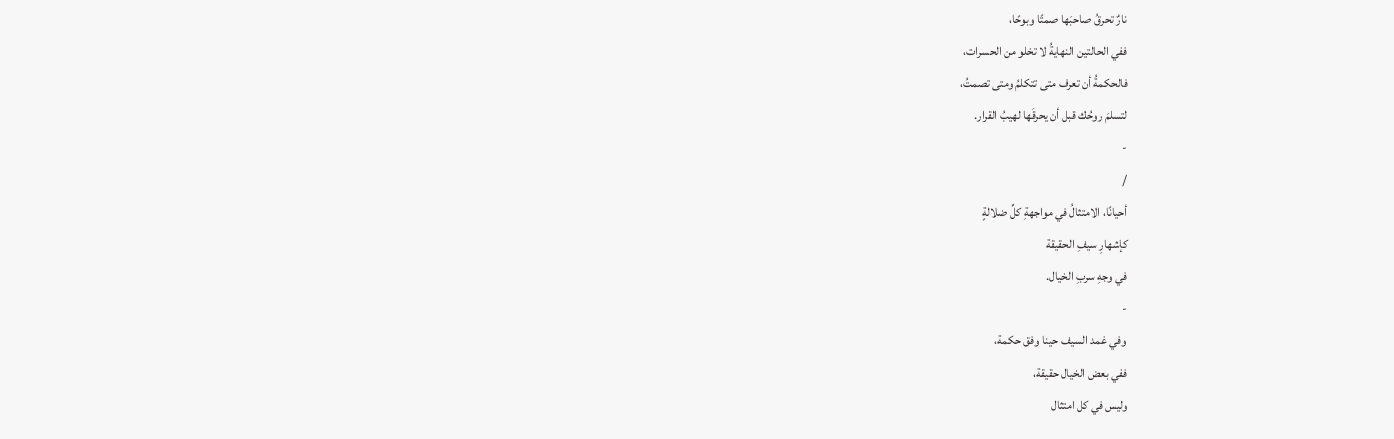نارٌ تحرقُ صاحبَها صمتًا وبوحًا،
ففي الحالتين النهايةُ لا تخلو من الحسرات،
فالحكمةُ أن تعرف متى تتكلمُ ومتى تصمتُ،
لتسلمَ روحُك قبل أن يحرقَها لهيبُ القرار.
-
/
أحيانًا، الامتثالُ في مواجهةِ كلِّ ضلالةٍ
كإشهارِ سيفِ الحقيقة
في وجهِ سربِ الخيال.
-
وفي غمد السيف حينا وفق حكمة،
ففي بعض الخيال حقيقة،
وليس في كل امتثال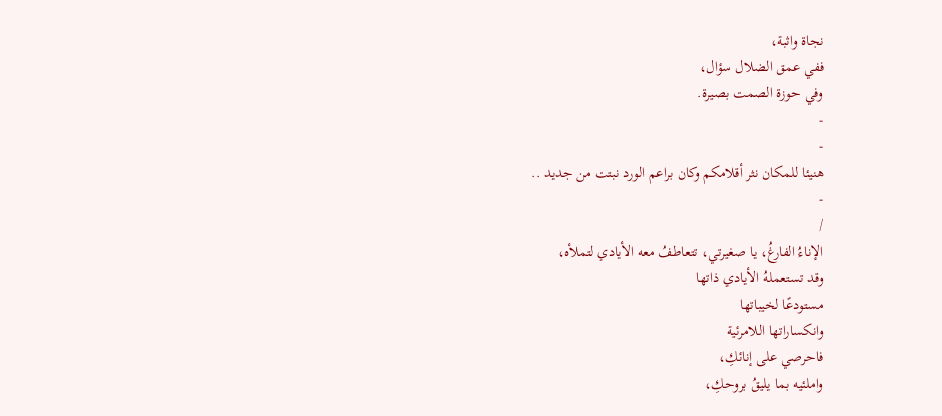نجاة واثبة،
ففي عمق الضلال سؤال،
وفي حوزة الصمت بصيرة.
-
-
هنيئا للمكان نثر أقلامكم وكان براعم الورد نبتت من جديد ..
-
/
الإناءُ الفارغُ، يا صغيرتي، تتعاطفُ معه الأيادي لتملأه،
وقد تستعملهُ الأيادي ذاتها
مستودعًا لخيباتها
وانكساراتها اللامرئية
فاحرصي على إنائكِ،
واملئيه بما يليقُ بروحكِ،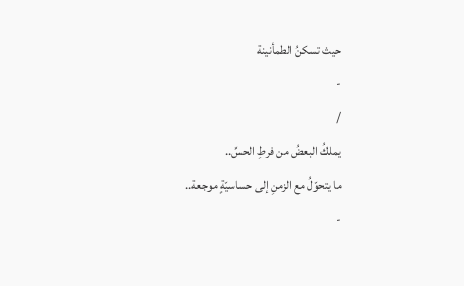حيث تسكنُ الطمأنينة
-
/
يملكُ البعضُ من فرطِ الحسِّ..
ما يتحوّلُ مع الزمنِ إلى حساسيّةٍ موجعة..
-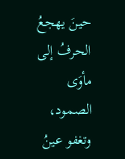حينَ يهجعُ الحرفُ إلى مأوَى الصمود،
وتغفو عينُ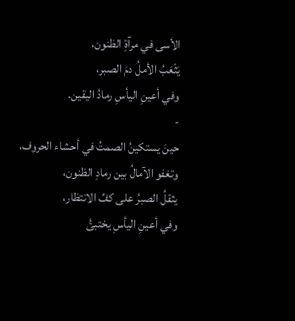الأسى في مرآةِ الظنون،
يَثْعَبُ الأملُ دمَ الصبر،
وفي أعينِ اليأسِ رمادُ اليقين.
-
حينَ يستكينُ الصمتُ في أحشاء الحروف،
وتغفو الآمالُ بين رمادِ الظنون،
يثقلُ الصبرُ على كفِّ الانتظار،
وفي أعينِ اليأسِ يختبئُ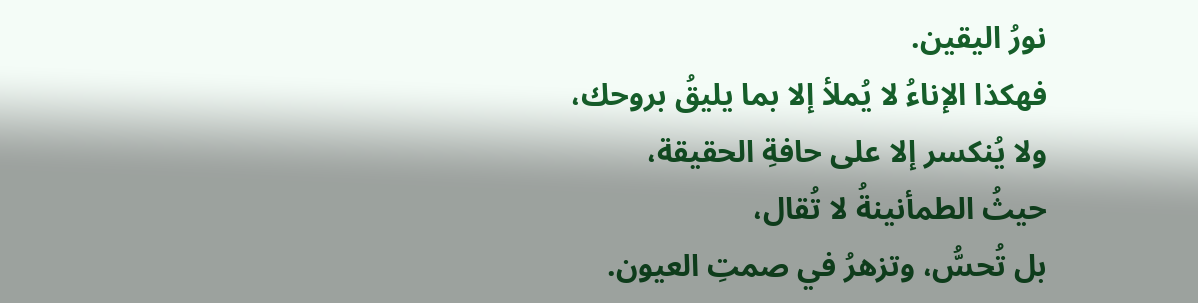نورُ اليقين.
فهكذا الإناءُ لا يُملأ إلا بما يليقُ بروحك،
ولا يُنكسر إلا على حافةِ الحقيقة،
حيثُ الطمأنينةُ لا تُقال،
بل تُحسُّ، وتزهرُ في صمتِ العيون.